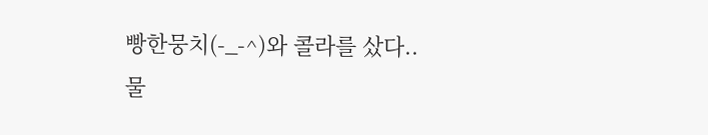빵한뭉치(-_-^)와 콜라를 샀다..
물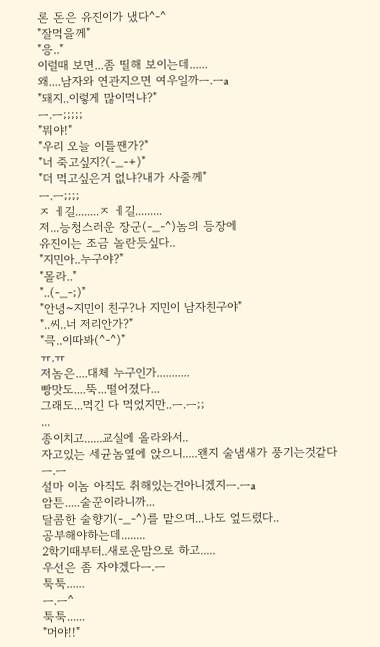론 돈은 유진이가 냈다^-^
"잘먹을께"
"응.."
이럴때 보면...좀 띨해 보이는데......
왜....남자와 연관지으면 여우일까ㅡ.ㅡa
"돼지..이렇게 많이먹냐?"
ㅡ.ㅡ;;;;;
"뭐야!"
"우리 오늘 이틀짼가?"
"너 죽고싶지?(-_-+)"
"더 먹고싶은거 없냐?내가 사줄께"
ㅡ.ㅡ;;;;
ㅈ ㅔ길........ㅈ ㅔ길.........
저...능청스러운 장군(-_-^)놈의 등장에
유진이는 조금 놀란듯싶다..
"지민아..누구야?"
"몰라.."
"..(-_-;)"
"안녕~지민이 친구?나 지민이 남자친구야"
"..씨..너 저리안가?"
"큭..이따봐(^-^)"
ㅠ.ㅠ
저놈은....대체 누구인가...........
빵맛도....뚝...떨어졌다...
그래도...먹긴 다 먹었지만..ㅡ.ㅡ;;
...
종이치고......교실에 올라와서..
자고있는 세균놈옆에 앉으니.....왠지 술냄새가 풍기는것같다ㅡ.ㅡ
설마 이놈 아직도 취해있는건아니겠지ㅡ.ㅡa
암튼.....술꾼이라니까...
달콤한 술향기(-_-^)를 맡으며...나도 엎드렸다..
공부해야하는데........
2학기때부터..새로운맘으로 하고.....
우선은 좀 자야겠다ㅡ.ㅡ
툭툭......
ㅡ.ㅡ^
툭툭......
"머야!!"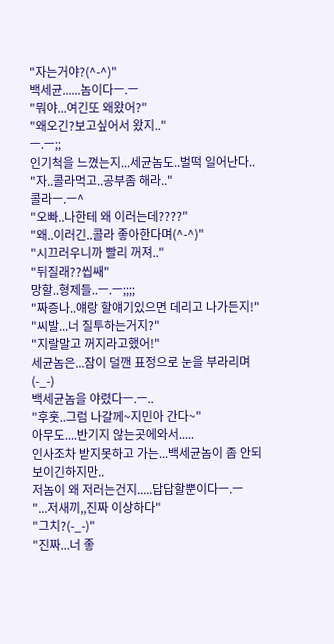"자는거야?(^-^)"
백세균......놈이다ㅡ.ㅡ
"뭐야...여긴또 왜왔어?"
"왜오긴?보고싶어서 왔지.."
ㅡ.ㅡ;;
인기척을 느꼈는지...세균놈도..벌떡 일어난다..
"자..콜라먹고..공부좀 해라.."
콜라ㅡ.ㅡ^
"오빠..나한테 왜 이러는데????"
"왜..이러긴..콜라 좋아한다며(^-^)"
"시끄러우니까 빨리 꺼져.."
"뒤질래??씹쌔"
망할..형제들..ㅡ.ㅡ;;;;
"짜증나..얘랑 할얘기있으면 데리고 나가든지!"
"씨발...너 질투하는거지?"
"지랄말고 꺼지라고했어!"
세균놈은...잠이 덜깬 표정으로 눈을 부라리며(-_-)
백세균놈을 야렸다ㅡ.ㅡ..
"후훗..그럼 나갈께~지민아 간다~"
아무도....반기지 않는곳에와서.....
인사조차 받지못하고 가는...백세균놈이 좀 안되보이긴하지만..
저놈이 왜 저러는건지.....답답할뿐이다ㅡ.ㅡ
"...저새끼,,진짜 이상하다"
"그치?(-_-)"
"진짜...너 좋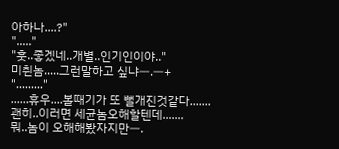아하나....?"
"....."
"훗..좋겠네..개별..인기인이야.."
미췬놈.....그런말하고 싶냐ㅡ.ㅡ+
"........."
......휴우....볼때기가 또 뻘개진것같다.......
괜히..이러면 세균놈오해할텐데.......
뭐..놈이 오해해봤자지만ㅡ.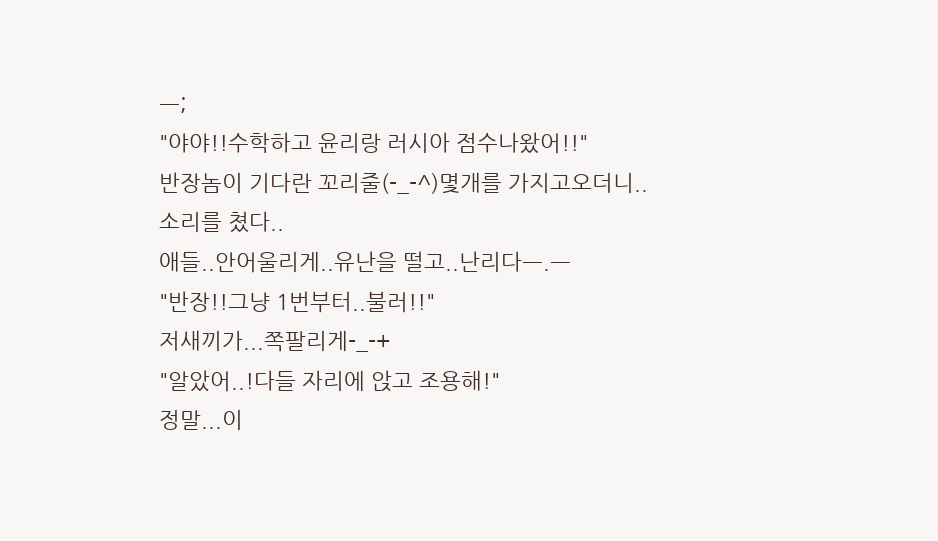ㅡ;
"야야!!수학하고 윤리랑 러시아 점수나왔어!!"
반장놈이 기다란 꼬리줄(-_-^)몇개를 가지고오더니..
소리를 쳤다..
애들..안어울리게..유난을 떨고..난리다ㅡ.ㅡ
"반장!!그냥 1번부터..불러!!"
저새끼가...쪽팔리게-_-+
"알았어..!다들 자리에 앉고 조용해!"
정말...이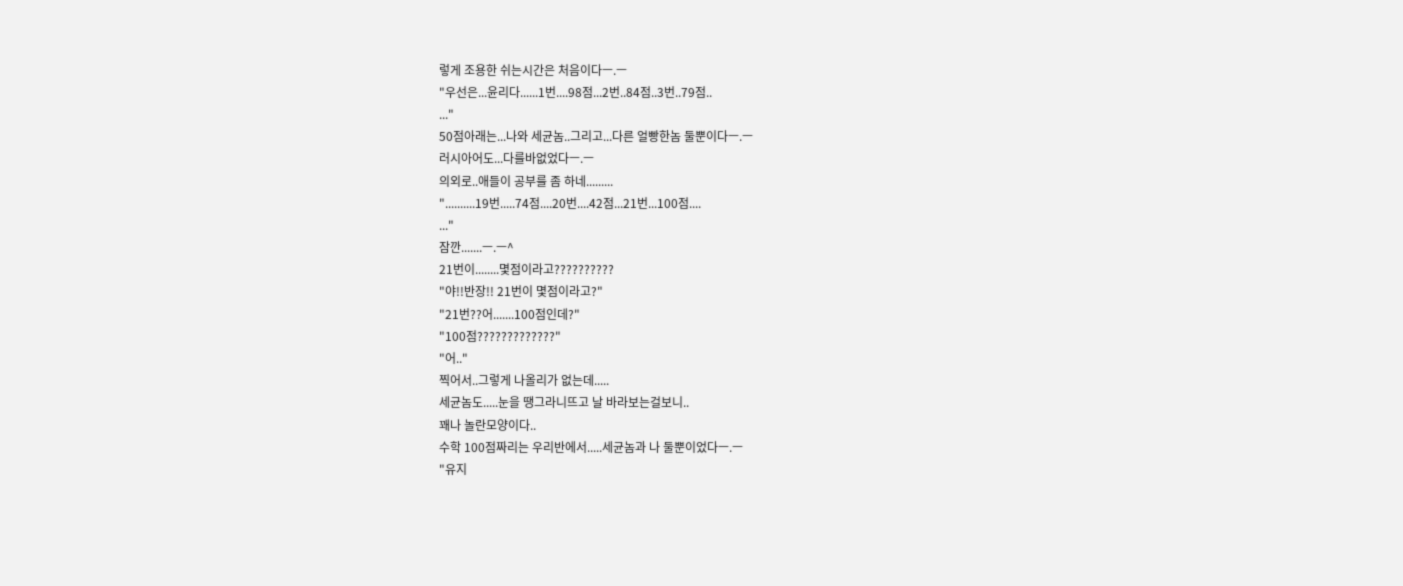렇게 조용한 쉬는시간은 처음이다ㅡ.ㅡ
"우선은...윤리다......1번....98점...2번..84점..3번..79점..
..."
50점아래는...나와 세균놈..그리고...다른 얼빵한놈 둘뿐이다ㅡ.ㅡ
러시아어도...다를바없었다ㅡ.ㅡ
의외로..애들이 공부를 좀 하네.........
"..........19번.....74점....20번....42점...21번...100점....
..."
잠깐.......ㅡ.ㅡ^
21번이........몇점이라고??????????
"야!!반장!! 21번이 몇점이라고?"
"21번??어.......100점인데?"
"100점?????????????"
"어.."
찍어서..그렇게 나올리가 없는데.....
세균놈도.....눈을 땡그라니뜨고 날 바라보는걸보니..
꽤나 놀란모양이다..
수학 100점짜리는 우리반에서.....세균놈과 나 둘뿐이었다ㅡ.ㅡ
"유지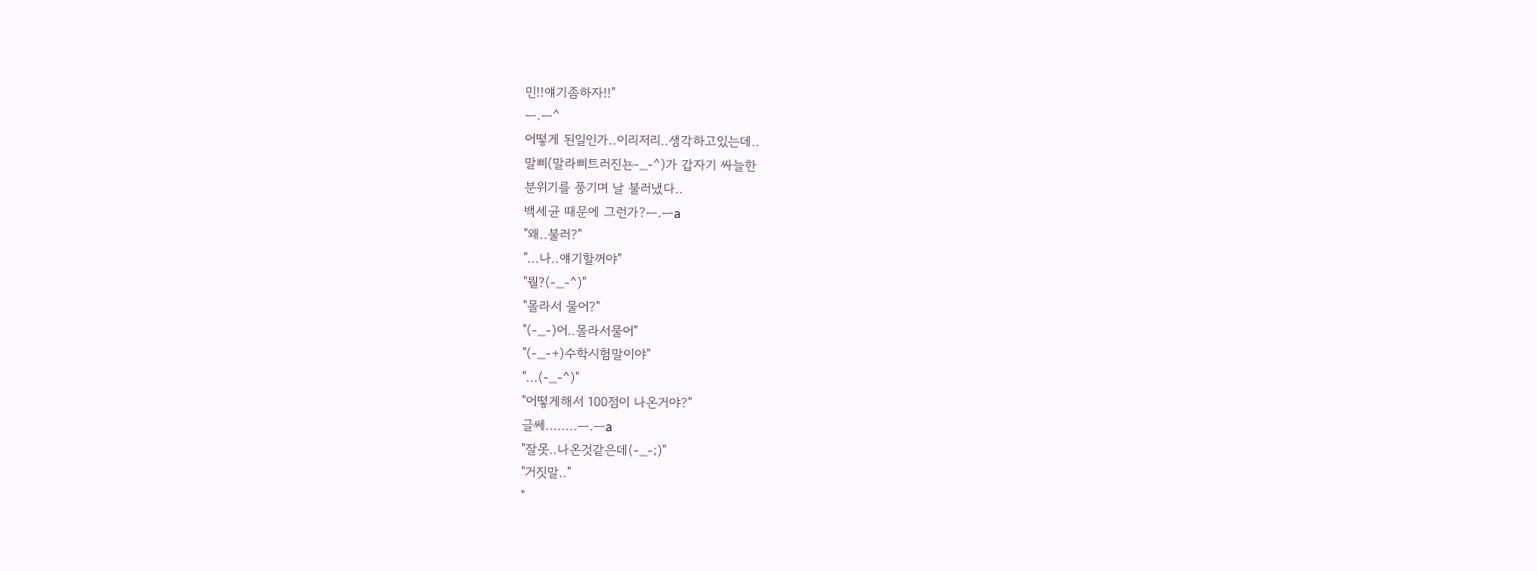민!!얘기좀하자!!"
ㅡ.ㅡ^
어떻게 된일인가..이리저리..생각하고있는데..
말삐(말라삐트러진뇬-_-^)가 갑자기 싸늘한
분위기를 풍기며 날 불러냈다..
백세균 때문에 그런가?ㅡ.ㅡa
"왜..불러?"
"...나..얘기할꺼야"
"뭘?(-_-^)"
"몰라서 물어?"
"(-_-)어..몰라서물어"
"(-_-+)수학시험말이야"
"...(-_-^)"
"어떻게해서 100점이 나온거야?"
글쎄........ㅡ.ㅡa
"잘못..나온것같은데(-_-;)"
"거짓말.."
"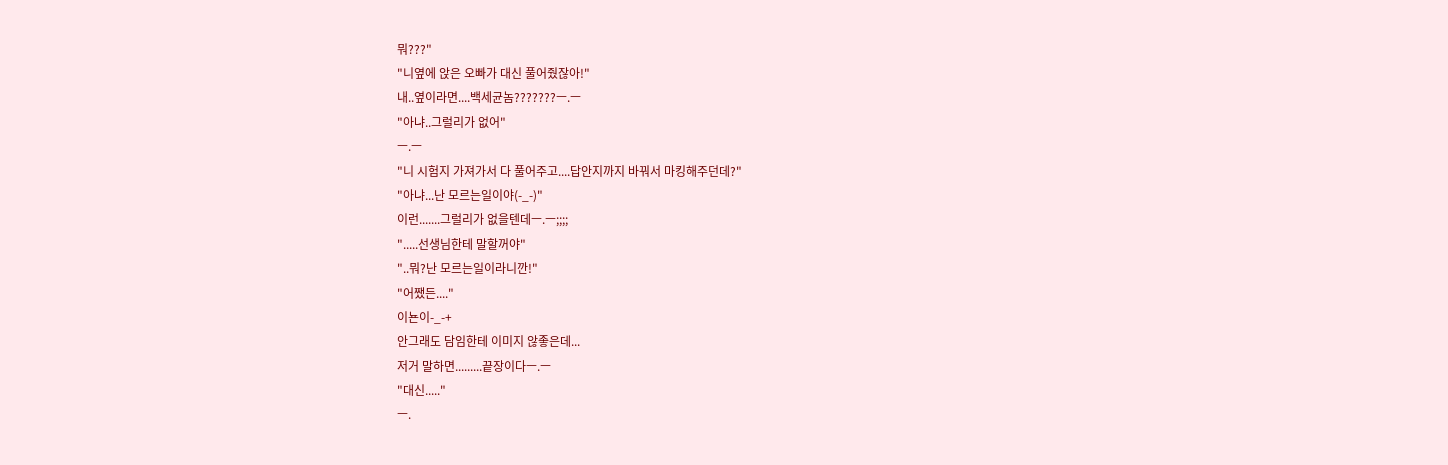뭐???"
"니옆에 앉은 오빠가 대신 풀어줬잖아!"
내..옆이라면....백세균놈???????ㅡ.ㅡ
"아냐..그럴리가 없어"
ㅡ.ㅡ
"니 시험지 가져가서 다 풀어주고....답안지까지 바꿔서 마킹해주던데?"
"아냐...난 모르는일이야(-_-)"
이런.......그럴리가 없을텐데ㅡ.ㅡ;;;;
".....선생님한테 말할꺼야"
"..뭐?난 모르는일이라니깐!"
"어쨌든...."
이뇬이-_-+
안그래도 담임한테 이미지 않좋은데...
저거 말하면.........끝장이다ㅡ.ㅡ
"대신....."
ㅡ.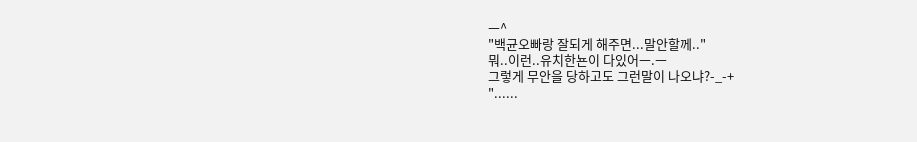ㅡ^
"백균오빠랑 잘되게 해주면...말안할께.."
뭐..이런..유치한뇬이 다있어ㅡ.ㅡ
그렇게 무안을 당하고도 그런말이 나오냐?-_-+
"......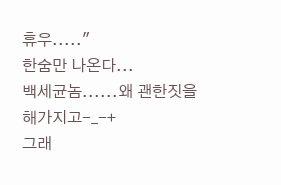휴우....."
한숨만 나온다...
백세균놈......왜 괜한짓을 해가지고-_-+
그래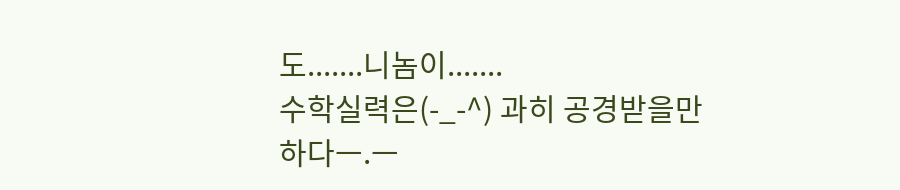도.......니놈이.......
수학실력은(-_-^) 과히 공경받을만 하다ㅡ.ㅡ